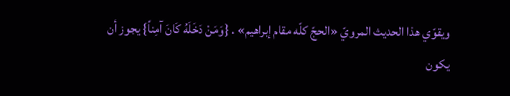ويقوّي هذا الحديث المرويّ «الحجّ كلّه مقام إبراهيم» . {وَمَنْ دَخَلَهُ كَانَ آمِناً} يجوز أن يكون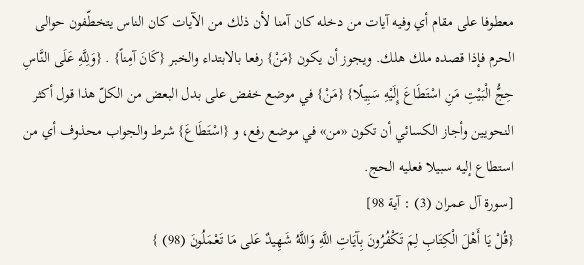معطوفا على مقام أي وفيه آيات من دخله كان آمنا لأن ذلك من الآيات كان الناس يتخطّفون حوالى الحرم فإذا قصده ملك هلك. ويجوز أن يكون {مَنْ} رفعا بالابتداء والخبر {كَانَ آمِناً} . {وَلِلَّهِ عَلَى النَّاسِ حِجُّ الْبَيْتِ مَنِ اسْتَطَاعَ إِلَيْهِ سَبِيلًا} {مَنْ} في موضع خفض على بدل البعض من الكلّ هذا قول أكثر النحويين وأجاز الكسائي أن تكون «من» في موضع رفع، و {اسْتَطَاعَ} شرط والجواب محذوف أي من استطاع إليه سبيلا فعليه الحج.
[سورة آل عمران (3) : آية 98]
{قُلْ يَا أَهْلَ الْكِتَابِ لِمَ تَكْفُرُونَ بِآيَاتِ اللَّهِ وَاللَّهُ شَهِيدٌ عَلى مَا تَعْمَلُونَ (98) }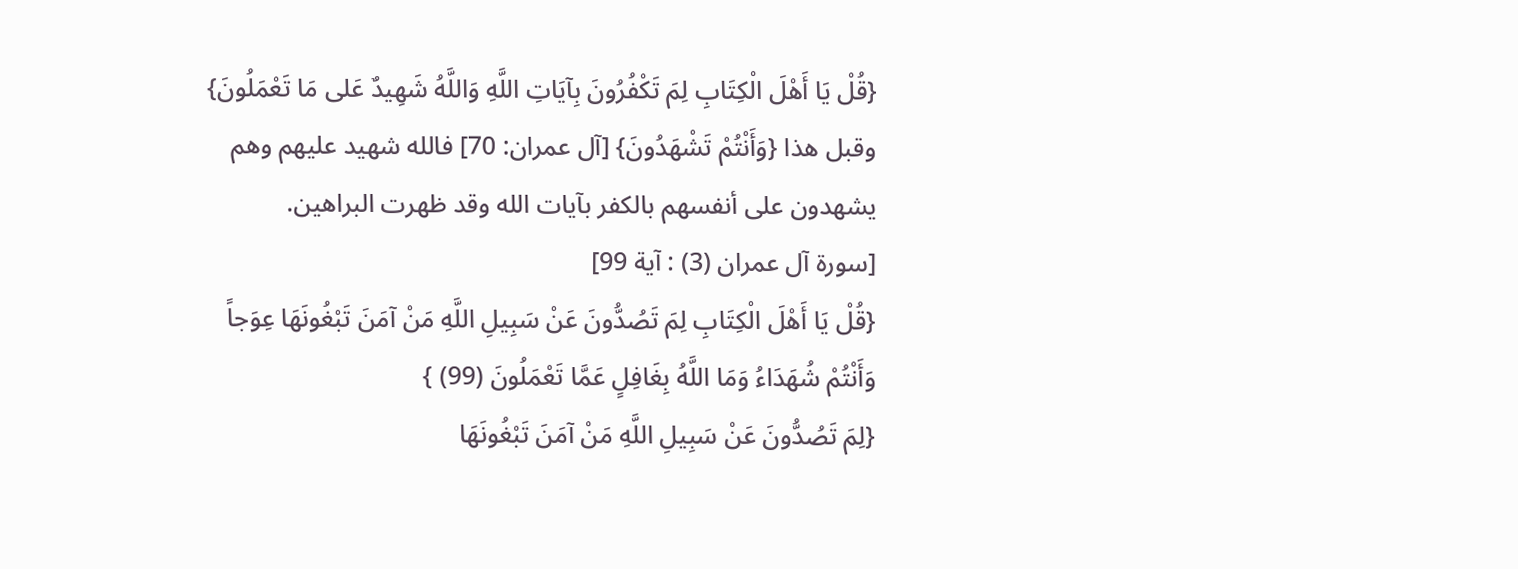{قُلْ يَا أَهْلَ الْكِتَابِ لِمَ تَكْفُرُونَ بِآيَاتِ اللَّهِ وَاللَّهُ شَهِيدٌ عَلى مَا تَعْمَلُونَ} وقبل هذا {وَأَنْتُمْ تَشْهَدُونَ} [آل عمران: 70] فالله شهيد عليهم وهم يشهدون على أنفسهم بالكفر بآيات الله وقد ظهرت البراهين.
[سورة آل عمران (3) : آية 99]
{قُلْ يَا أَهْلَ الْكِتَابِ لِمَ تَصُدُّونَ عَنْ سَبِيلِ اللَّهِ مَنْ آمَنَ تَبْغُونَهَا عِوَجاً وَأَنْتُمْ شُهَدَاءُ وَمَا اللَّهُ بِغَافِلٍ عَمَّا تَعْمَلُونَ (99) }
{لِمَ تَصُدُّونَ عَنْ سَبِيلِ اللَّهِ مَنْ آمَنَ تَبْغُونَهَا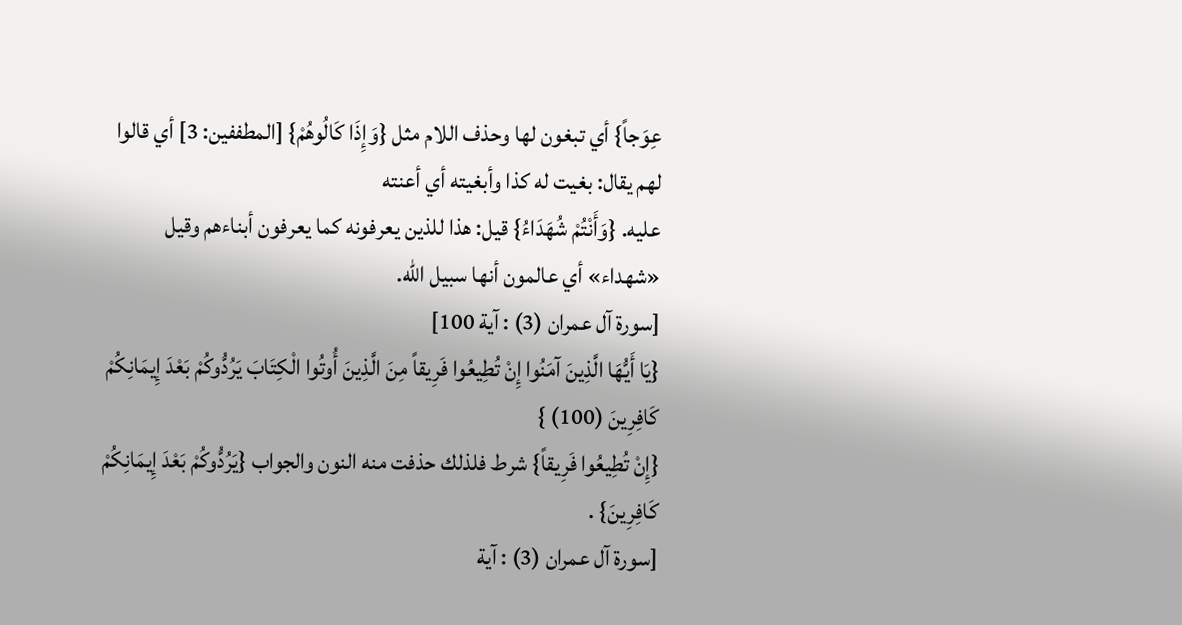عِوَجاً} أي تبغون لها وحذف اللام مثل {وَإِذَا كَالُوهُمْ} [المطففين: 3] أي قالوا لهم يقال: بغيت له كذا وأبغيته أي أعنته
عليه. {وَأَنْتُمْ شُهَدَاءُ} قيل: هذا للذين يعرفونه كما يعرفون أبناءهم وقيل «شهداء» أي عالمون أنها سبيل الله.
[سورة آل عمران (3) : آية 100]
{يَا أَيُّهَا الَّذِينَ آمَنُوا إِنْ تُطِيعُوا فَرِيقاً مِنَ الَّذِينَ أُوتُوا الْكِتَابَ يَرُدُّوكُمْ بَعْدَ إِيمَانِكُمْ كَافِرِينَ (100) }
{إِنْ تُطِيعُوا فَرِيقاً} شرط فلذلك حذفت منه النون والجواب {يَرُدُّوكُمْ بَعْدَ إِيمَانِكُمْ كَافِرِينَ} .
[سورة آل عمران (3) : آية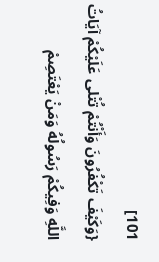101]
{وَكَيْفَ تَكْفُرُونَ وَأَنْتُمْ تُتْلى عَلَيْكُمْ آيَاتُ اللَّهِ وَفِيكُمْ رَسُولُهُ وَمَنْ يَعْتَصِمْ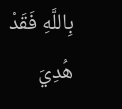بِاللَّهِ فَقَدْ هُدِيَ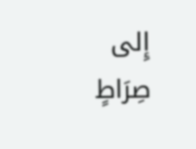إِلى صِرَاطٍ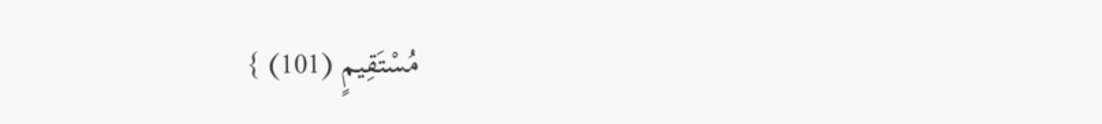مُسْتَقِيمٍ (101) }